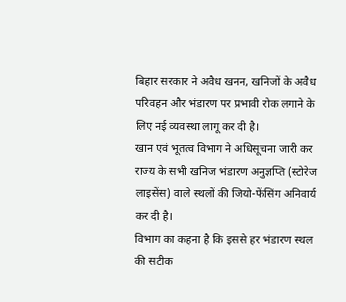बिहार सरकार ने अवैध खनन, खनिजों के अवैध परिवहन और भंडारण पर प्रभावी रोक लगाने के लिए नई व्यवस्था लागू कर दी है।
खान एवं भूतत्व विभाग ने अधिसूचना जारी कर राज्य के सभी खनिज भंडारण अनुज्ञप्ति (स्टोरेज लाइसेंस) वाले स्थलों की जियो-फेंसिंग अनिवार्य कर दी है।
विभाग का कहना है कि इससे हर भंडारण स्थल की सटीक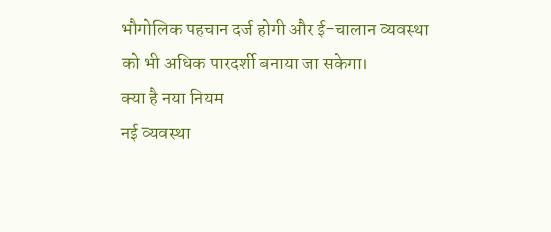भौगोलिक पहचान दर्ज होगी और ई-चालान व्यवस्था को भी अधिक पारदर्शी बनाया जा सकेगा।
क्या है नया नियम
नई व्यवस्था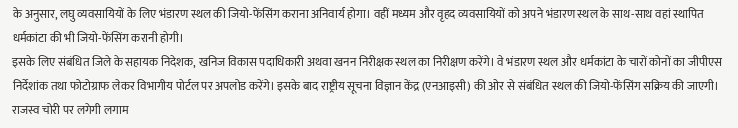के अनुसार, लघु व्यवसायियों के लिए भंडारण स्थल की जियो-फेंसिंग कराना अनिवार्य होगा। वहीं मध्यम और वृहद व्यवसायियों को अपने भंडारण स्थल के साथ-साथ वहां स्थापित धर्मकांटा की भी जियो-फेंसिंग करानी होगी।
इसके लिए संबंधित जिले के सहायक निदेशक, खनिज विकास पदाधिकारी अथवा खनन निरीक्षक स्थल का निरीक्षण करेंगे। वे भंडारण स्थल और धर्मकांटा के चारों कोनों का जीपीएस निर्देशांक तथा फोटोग्राफ लेकर विभागीय पोर्टल पर अपलोड करेंगे। इसके बाद राष्ट्रीय सूचना विज्ञान केंद्र (एनआइसी) की ओर से संबंधित स्थल की जियो-फेंसिंग सक्रिय की जाएगी।
राजस्व चोरी पर लगेगी लगाम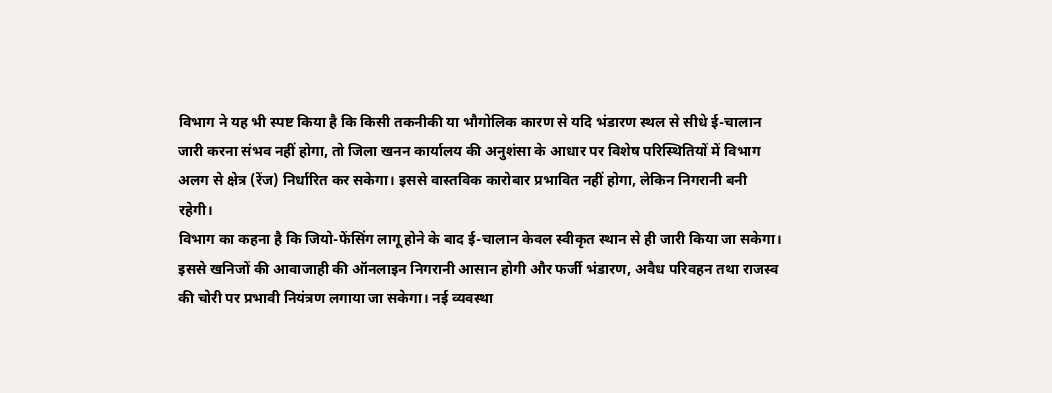विभाग ने यह भी स्पष्ट किया है कि किसी तकनीकी या भौगोलिक कारण से यदि भंडारण स्थल से सीधे ई-चालान जारी करना संभव नहीं होगा, तो जिला खनन कार्यालय की अनुशंसा के आधार पर विशेष परिस्थितियों में विभाग अलग से क्षेत्र (रेंज) निर्धारित कर सकेगा। इससे वास्तविक कारोबार प्रभावित नहीं होगा, लेकिन निगरानी बनी रहेगी।
विभाग का कहना है कि जियो-फेंसिंग लागू होने के बाद ई-चालान केवल स्वीकृत स्थान से ही जारी किया जा सकेगा। इससे खनिजों की आवाजाही की ऑनलाइन निगरानी आसान होगी और फर्जी भंडारण, अवैध परिवहन तथा राजस्व की चोरी पर प्रभावी नियंत्रण लगाया जा सकेगा। नई व्यवस्था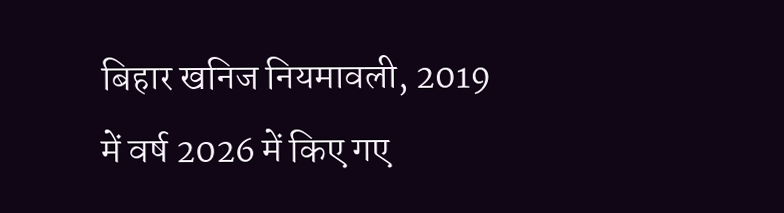बिहार खनिज नियमावली, 2019 में वर्ष 2026 में किए गए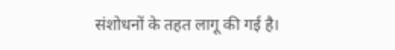संशोधनों के तहत लागू की गई है।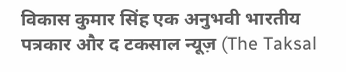विकास कुमार सिंह एक अनुभवी भारतीय पत्रकार और द टकसाल न्यूज़ (The Taksal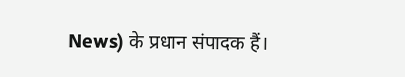News) के प्रधान संपादक हैं।